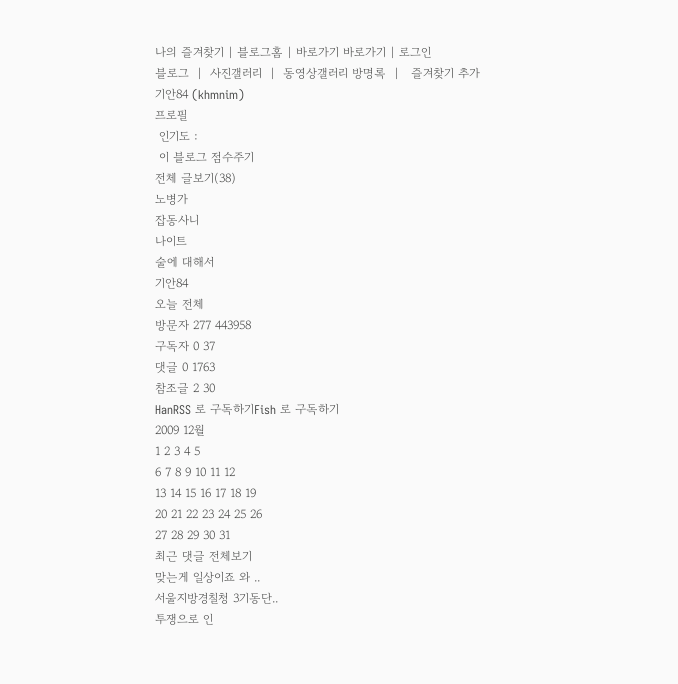나의 즐겨찾기 | 블로그홈 | 바로가기 바로가기 | 로그인
블로그  |  사진갤러리  |  동영상갤러리 방명록  |   즐겨찾기 추가
기안84 (khmnim)
프로필
 인기도 :
 이 블로그 점수주기
전체 글보기(38)
노병가
잡동사니
나이트
술에 대해서
기안84
오늘 전체
방문자 277 443958
구독자 0 37
댓글 0 1763
참조글 2 30
HanRSS 로 구독하기Fish 로 구독하기
2009 12월
1 2 3 4 5
6 7 8 9 10 11 12
13 14 15 16 17 18 19
20 21 22 23 24 25 26
27 28 29 30 31
최근 댓글 전체보기
맞는게 일상이죠 와 ..
서울지방경칠청 3기동단..
투쟁으로 인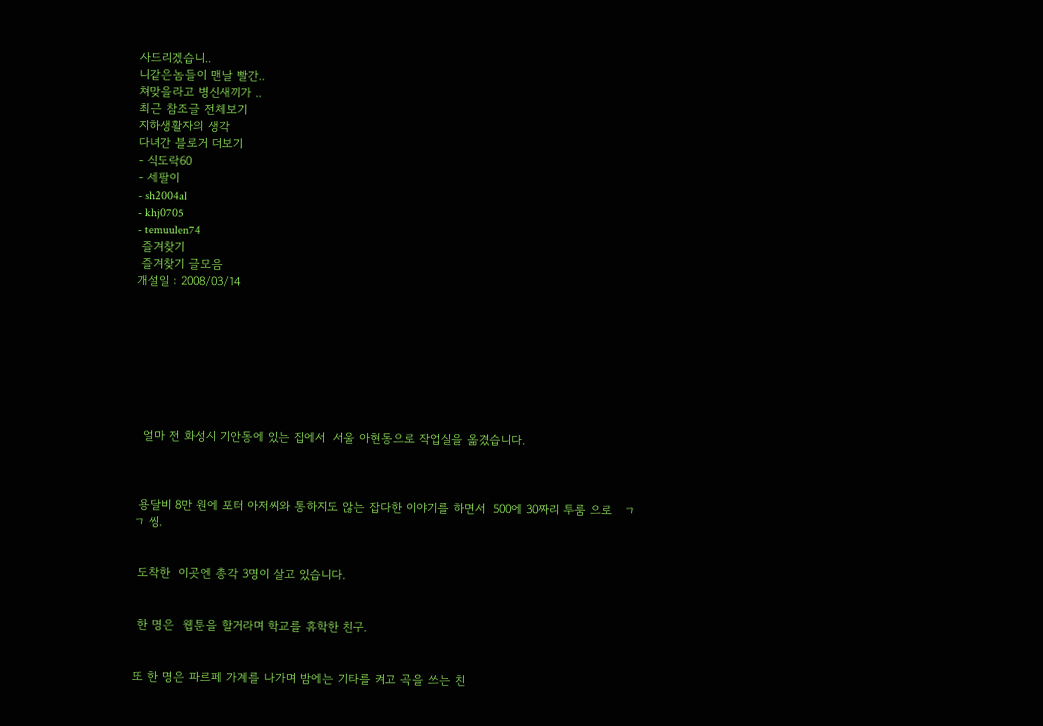사드리겠습니..
니같은놈들이 맨날 빨간..
쳐맞을라고 병신새끼가 ..
최근 참조글 전체보기
지하생활자의 생각
다녀간 블로거 더보기
- 식도락60
- 세팔이
- sh2004al
- khj0705
- temuulen74
 즐겨찾기
 즐겨찾기 글모음
개설일 : 2008/03/14








  얼마 전 화성시 기안동에 있는 집에서  서울 아현동으로 작업실을 옮겼습니다.



 용달비 8만 원에 포터 아저씨와 통하지도 않는 잡다한 이야기를 하면서  500에 30짜리 투룸 으로   ㄱㄱ 씽.


 도착한  이곳엔 총각 3명이 살고 있습니다.


 한 명은  웹툰을 할거라며 학교를 휴학한 친구.


또 한 명은 파르페 가계를 나가며 밤에는 기타를 켜고 곡을 쓰는 친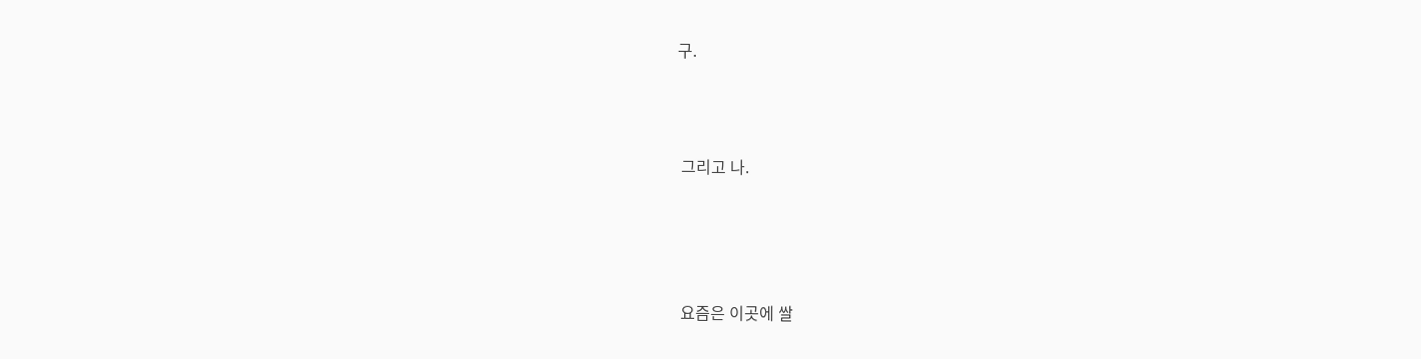구.



 그리고 나.




 요즘은 이곳에 쌀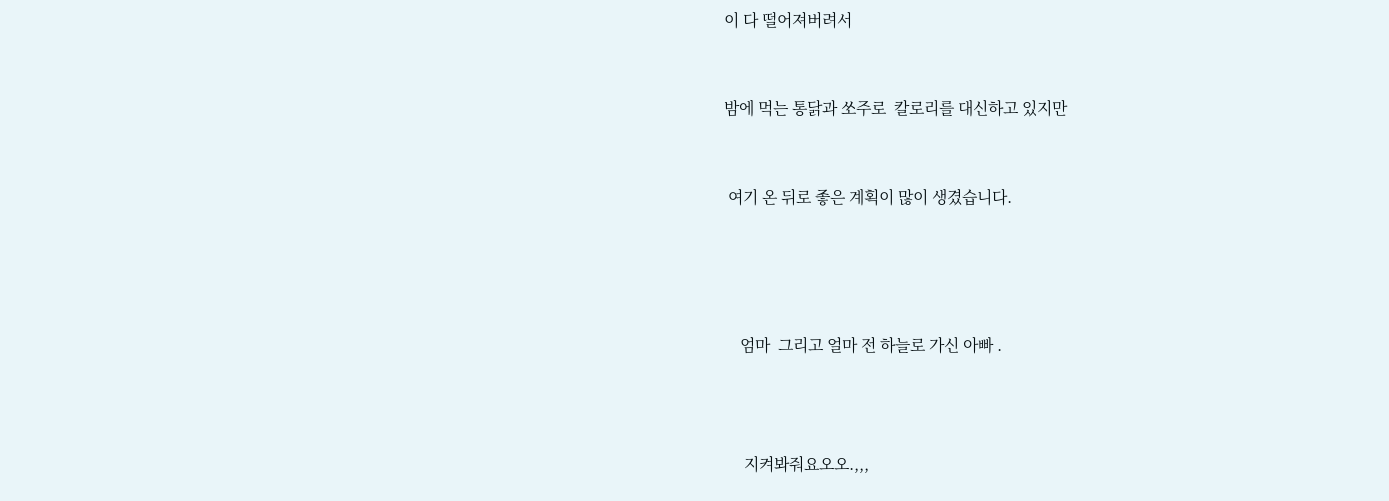이 다 떨어져버려서


밤에 먹는 통닭과 쏘주로  칼로리를 대신하고 있지만


 여기 온 뒤로 좋은 계획이 많이 생겼습니다.




    엄마  그리고 얼마 전 하늘로 가신 아빠 .



     지켜봐줘요오오.,,,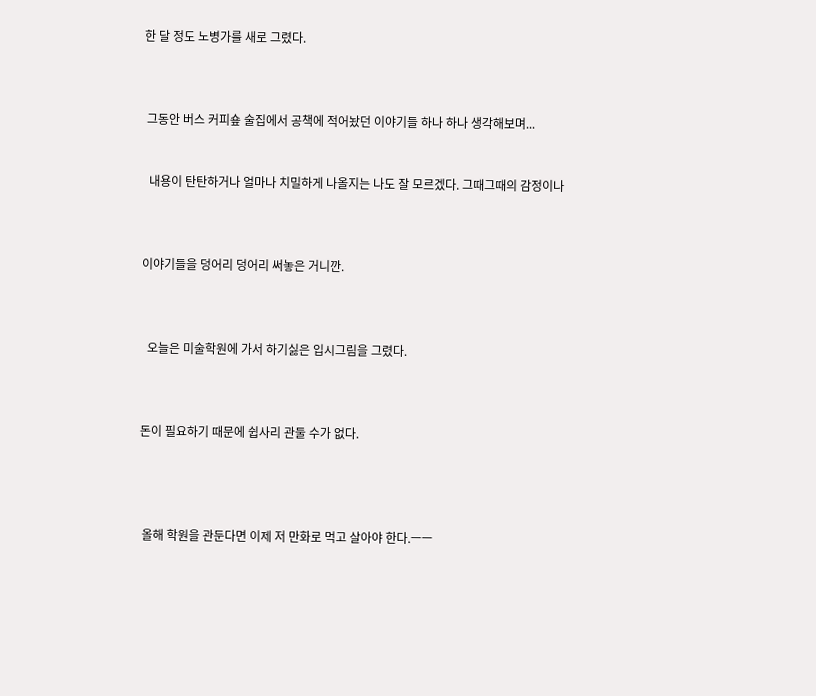한 달 정도 노병가를 새로 그렸다.



 그동안 버스 커피숖 술집에서 공책에 적어놨던 이야기들 하나 하나 생각해보며...


  내용이 탄탄하거나 얼마나 치밀하게 나올지는 나도 잘 모르겠다. 그때그때의 감정이나



이야기들을 덩어리 덩어리 써놓은 거니깐.



  오늘은 미술학원에 가서 하기싫은 입시그림을 그렸다.



돈이 필요하기 때문에 쉽사리 관둘 수가 없다.




 올해 학원을 관둔다면 이제 저 만화로 먹고 살아야 한다.ㅡㅡ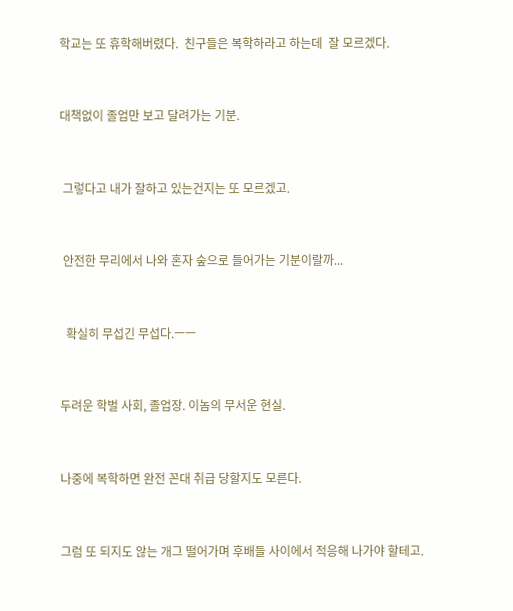학교는 또 휴학해버렸다.  친구들은 복학하라고 하는데  잘 모르겠다.


대책없이 졸업만 보고 달려가는 기분.


 그렇다고 내가 잘하고 있는건지는 또 모르겠고.


 안전한 무리에서 나와 혼자 숲으로 들어가는 기분이랄까...


  확실히 무섭긴 무섭다.ㅡㅡ


두려운 학벌 사회, 졸업장. 이놈의 무서운 현실.


나중에 복학하면 완전 꼰대 취급 당할지도 모른다.


그럼 또 되지도 않는 개그 떨어가며 후배들 사이에서 적응해 나가야 할테고.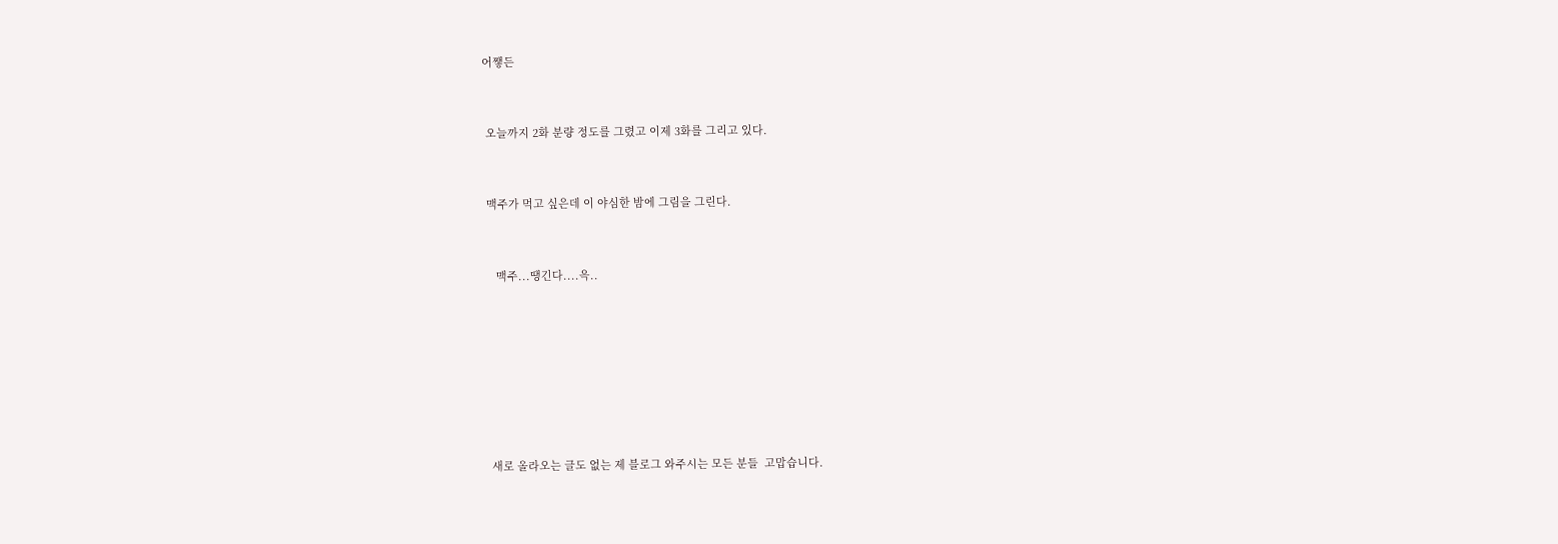어쨓든


 오늘까지 2화 분량 정도를 그렸고 이제 3화를 그리고 있다.


 맥주가 먹고 싶은데 이 야심한 밤에 그림을 그린다.


    맥주...땡긴다....윽..







  새로 올라오는 글도 없는 제 블로그 와주시는 모든 분들  고맙습니다.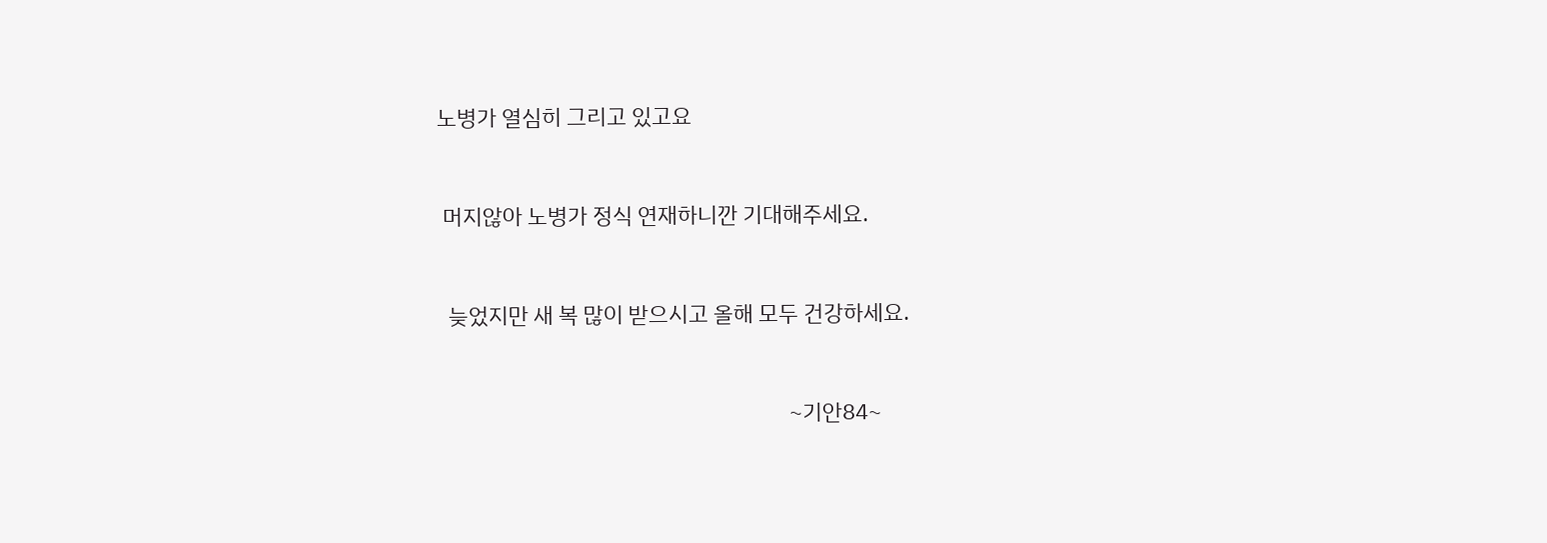노병가 열심히 그리고 있고요


 머지않아 노병가 정식 연재하니깐 기대해주세요.


  늦었지만 새 복 많이 받으시고 올해 모두 건강하세요.


                                                                      ~기안84~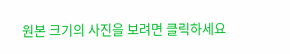원본 크기의 사진을 보려면 클릭하세요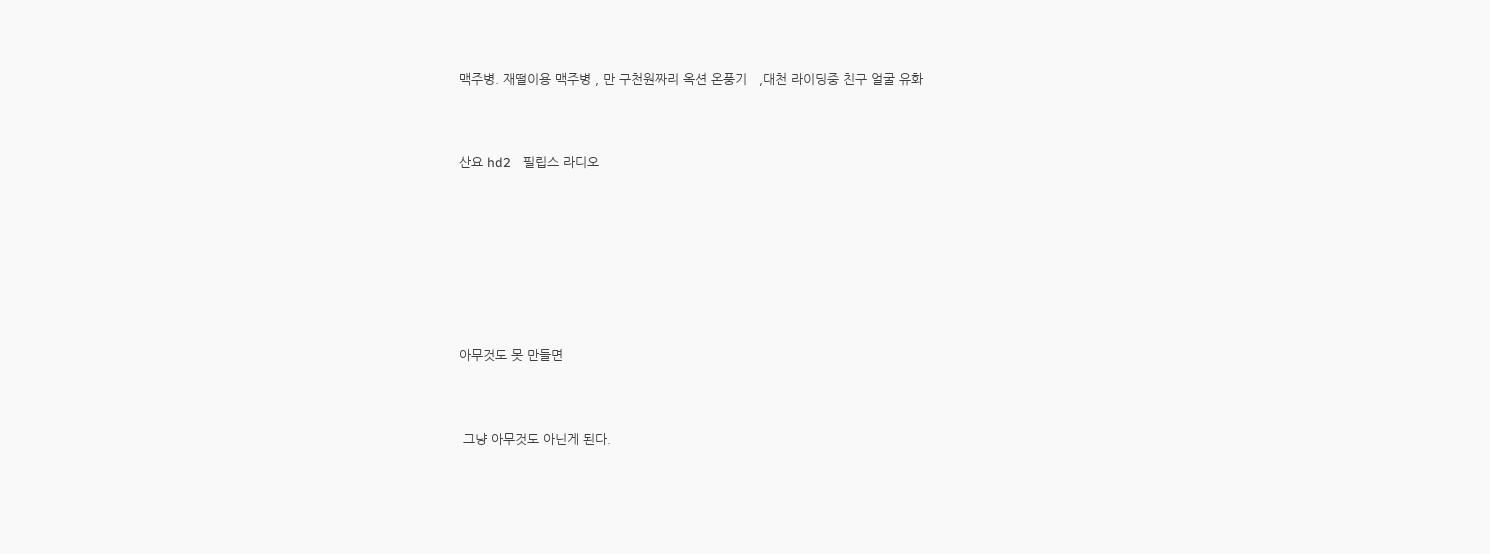맥주병. 재떨이용 맥주병 , 만 구천원짜리 옥션 온풍기   ,대천 라이딩중 친구 얼굴 유화


산요 hd2    필립스 라디오






아무것도 못 만들면


 그냥 아무것도 아닌게 된다.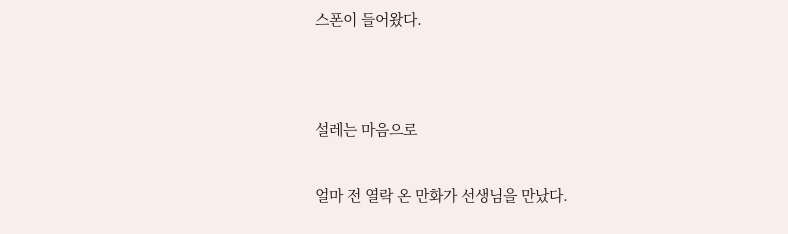스폰이 들어왔다.




설레는 마음으로


얼마 전 열락 온 만화가 선생님을 만났다.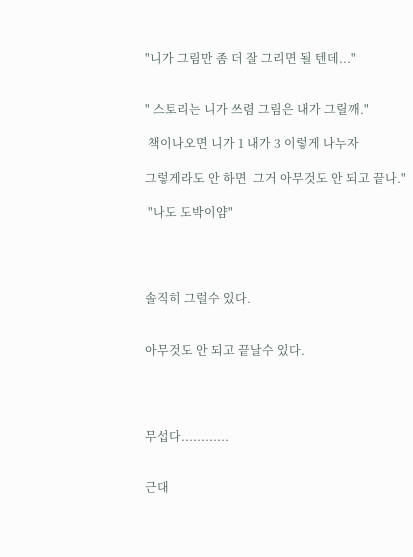"니가 그림만 좀 더 잘 그리면 될 텐데..."


" 스토리는 니가 쓰렴 그림은 내가 그릴깨."

 책이나오면 니가 1 내가 3 이렇게 나누자

그렇게라도 안 하면  그거 아무것도 안 되고 끝나."

 "나도 도박이얌"




솔직히 그럴수 있다.


아무것도 안 되고 끝날수 있다.




무섭다............


근대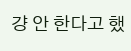걍 안 한다고 했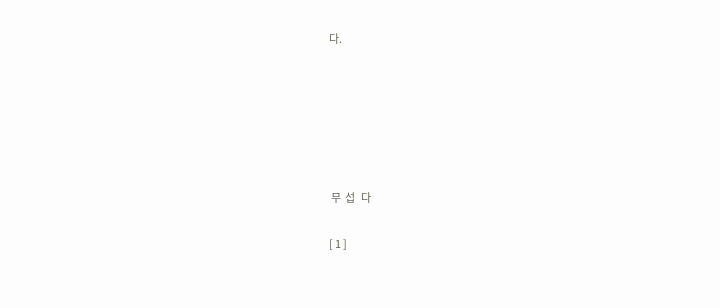다.






 무  섭   다

[ 1 ]